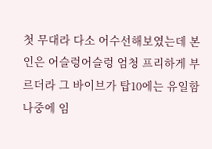첫 무대라 다소 어수선해보였는데 본인은 어슬렁어슬렁 엄청 프리하게 부르더라 그 바이브가 탑10에는 유일함 나중에 임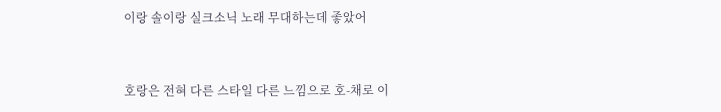이랑 솔이랑 실크소닉 노래 무대하는데 좋았어


호랑은 전혀 다른 스타일 다른 느낌으로 호-채로 이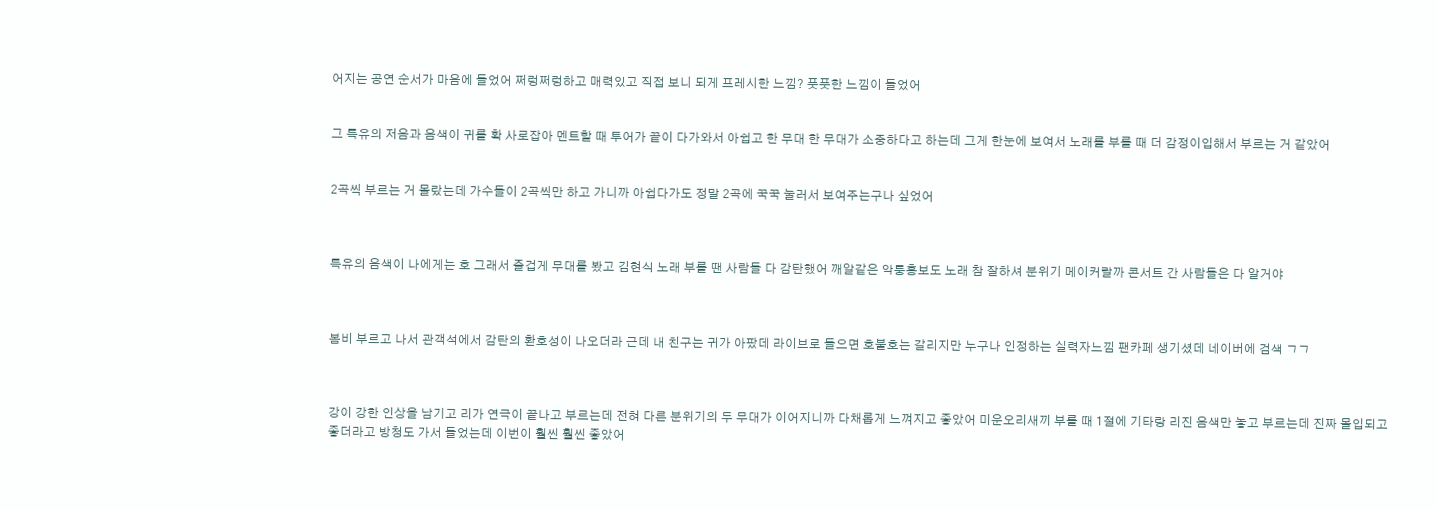어지는 공연 순서가 마음에 들었어 쩌렁쩌렁하고 매력있고 직접 보니 되게 프레시한 느낌? 풋풋한 느낌이 들었어


그 특유의 저음과 음색이 귀를 확 사로잡아 멘트할 때 투어가 끝이 다가와서 아쉽고 한 무대 한 무대가 소중하다고 하는데 그게 한눈에 보여서 노래를 부를 때 더 감정이입해서 부르는 거 같았어


2곡씩 부르는 거 몰랐는데 가수들이 2곡씩만 하고 가니까 아쉽다가도 정말 2곡에 꾹꾹 눌러서 보여주는구나 싶었어



특유의 음색이 나에게는 호 그래서 즐겁게 무대를 봤고 김현식 노래 부를 땐 사람들 다 감탄했어 깨알같은 악퉁홍보도 노래 참 잘하셔 분위기 메이커랄까 콘서트 간 사람들은 다 알거야



봄비 부르고 나서 관객석에서 감탄의 환호성이 나오더라 근데 내 친구는 귀가 아팠데 라이브로 들으면 호불호는 갈리지만 누구나 인정하는 실력자느낌 팬카페 생기셨데 네이버에 검색 ㄱㄱ



강이 강한 인상을 남기고 리가 연극이 끝나고 부르는데 전혀 다른 분위기의 두 무대가 이어지니까 다채롭게 느껴지고 좋았어 미운오리새끼 부를 때 1절에 기타랑 리진 음색만 놓고 부르는데 진짜 몰입되고 좋더라고 방청도 가서 들었는데 이번이 훨씬 훨씬 좋았어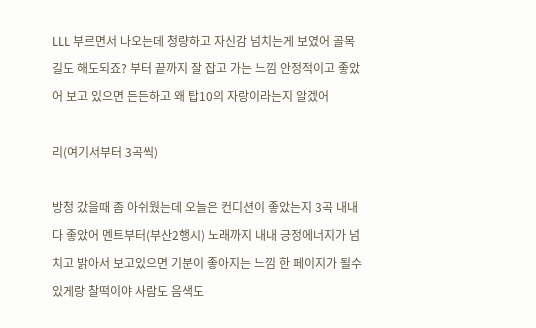LLL 부르면서 나오는데 청량하고 자신감 넘치는게 보였어 골목길도 해도되죠? 부터 끝까지 잘 잡고 가는 느낌 안정적이고 좋았어 보고 있으면 든든하고 왜 탑10의 자랑이라는지 알겠어

리(여기서부터 3곡씩)

방청 갔을때 좀 아쉬웠는데 오늘은 컨디션이 좋았는지 3곡 내내 다 좋았어 멘트부터(부산2행시) 노래까지 내내 긍정에너지가 넘치고 밝아서 보고있으면 기분이 좋아지는 느낌 한 페이지가 될수있게랑 찰떡이야 사람도 음색도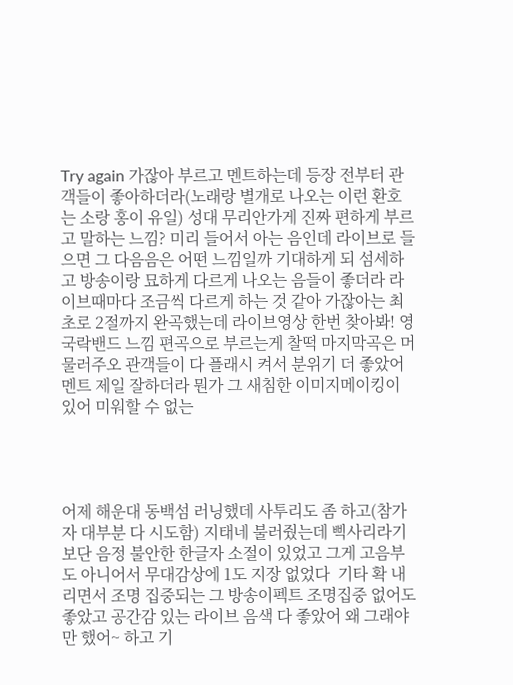Try again 가잖아 부르고 멘트하는데 등장 전부터 관객들이 좋아하더라(노래랑 별개로 나오는 이런 환호는 소랑 홍이 유일) 성대 무리안가게 진짜 편하게 부르고 말하는 느낌? 미리 들어서 아는 음인데 라이브로 들으면 그 다음음은 어떤 느낌일까 기대하게 되 섬세하고 방송이랑 묘하게 다르게 나오는 음들이 좋더라 라이브때마다 조금씩 다르게 하는 것 같아 가잖아는 최초로 2절까지 완곡했는데 라이브영상 한번 찾아봐! 영국락밴드 느낌 편곡으로 부르는게 찰떡 마지막곡은 머물러주오 관객들이 다 플래시 켜서 분위기 더 좋았어 멘트 제일 잘하더라 뭔가 그 새침한 이미지메이킹이 있어 미워할 수 없는




어제 해운대 동백섬 러닝했데 사투리도 좀 하고(참가자 대부분 다 시도함) 지태네 불러줬는데 삑사리라기보단 음정 불안한 한글자 소절이 있었고 그게 고음부도 아니어서 무대감상에 1도 지장 없었다  기타 확 내리면서 조명 집중되는 그 방송이펙트 조명집중 없어도 좋았고 공간감 있는 라이브 음색 다 좋았어 왜 그래야만 했어~ 하고 기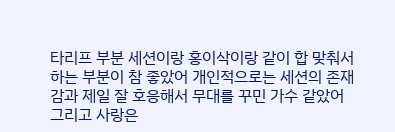타리프 부분 세션이랑 홍이삭이랑 같이 합 맞춰서 하는 부분이 참 좋았어 개인적으로는 세션의 존재감과 제일 잘 호응해서 무대를 꾸민 가수 같았어
그리고 사랑은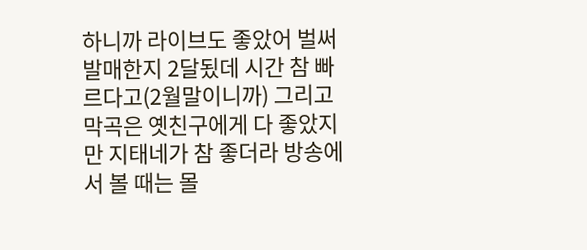하니까 라이브도 좋았어 벌써 발매한지 2달됬데 시간 참 빠르다고(2월말이니까) 그리고 막곡은 옛친구에게 다 좋았지만 지태네가 참 좋더라 방송에서 볼 때는 몰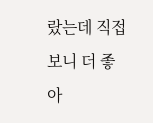랐는데 직접 보니 더 좋아